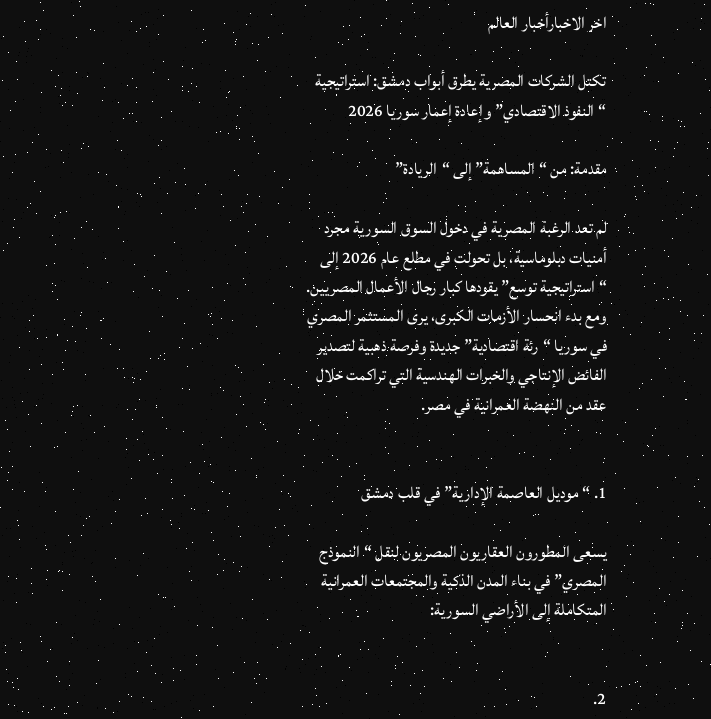اخر الاخبارأخبار العالم

تكتل الشركات المصرية يطرق أبواب دمشق: استراتيجية “النفوذ الاقتصادي” وإعادة إعمار سوريا 2026

مقدمة: من “المساهمة” إلى “الريادة”

لم تعد الرغبة المصرية في دخول السوق السورية مجرد أمنيات دبلوماسية، بل تحولت في مطلع عام 2026 إلى “استراتيجية توسع” يقودها كبار رجال الأعمال المصريين. ومع بدء انحسار الأزمات الكبرى، يرى المستثمر المصري في سوريا “رئة اقتصادية” جديدة وفرصة ذهبية لتصدير الفائض الإنتاجي والخبرات الهندسية التي تراكمت خلال عقد من النهضة العمرانية في مصر.


1. “موديل العاصمة الإدارية” في قلب دمشق

يسعى المطورون العقاريون المصريون لنقل “النموذج المصري” في بناء المدن الذكية والمجتمعات العمرانية المتكاملة إلى الأراضي السورية:


2.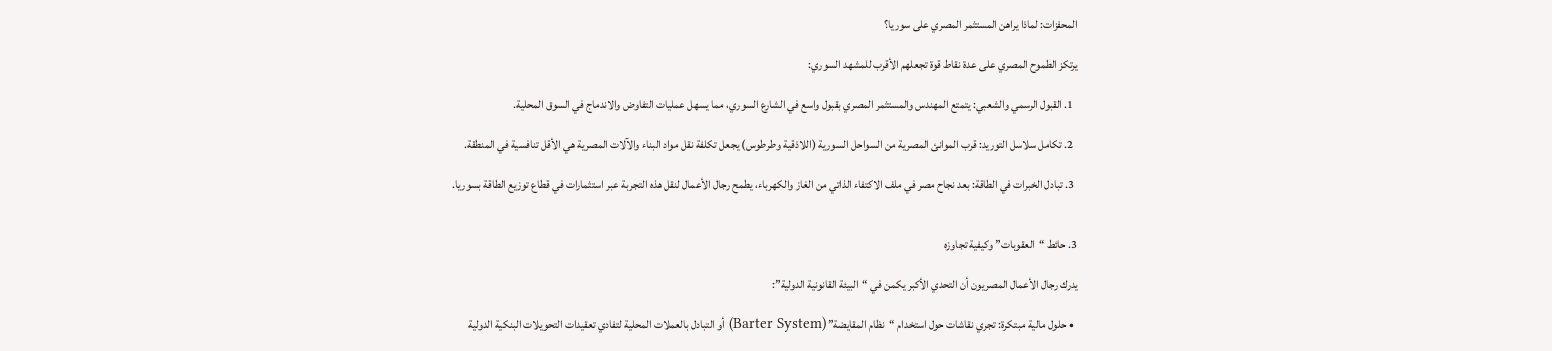المحفزات: لماذا يراهن المستثمر المصري على سوريا؟

يرتكز الطموح المصري على عدة نقاط قوة تجعلهم الأقرب للمشهد السوري:

  1. القبول الرسمي والشعبي: يتمتع المهندس والمستثمر المصري بقبول واسع في الشارع السوري، مما يسهل عمليات التفاوض والاندماج في السوق المحلية.

  2. تكامل سلاسل التوريد: قرب الموانئ المصرية من السواحل السورية (اللاذقية وطرطوس) يجعل تكلفة نقل مواد البناء والآلات المصرية هي الأقل تنافسية في المنطقة.

  3. تبادل الخبرات في الطاقة: بعد نجاح مصر في ملف الاكتفاء الذاتي من الغاز والكهرباء، يطمح رجال الأعمال لنقل هذه التجربة عبر استثمارات في قطاع توزيع الطاقة بسوريا.


3. حائط “العقوبات” وكيفية تجاوزه

يدرك رجال الأعمال المصريون أن التحدي الأكبر يكمن في “البيئة القانونية الدولية”:

  • حلول مالية مبتكرة: تجري نقاشات حول استخدام “نظام المقايضة” (Barter System) أو التبادل بالعملات المحلية لتفادي تعقيدات التحويلات البنكية الدولية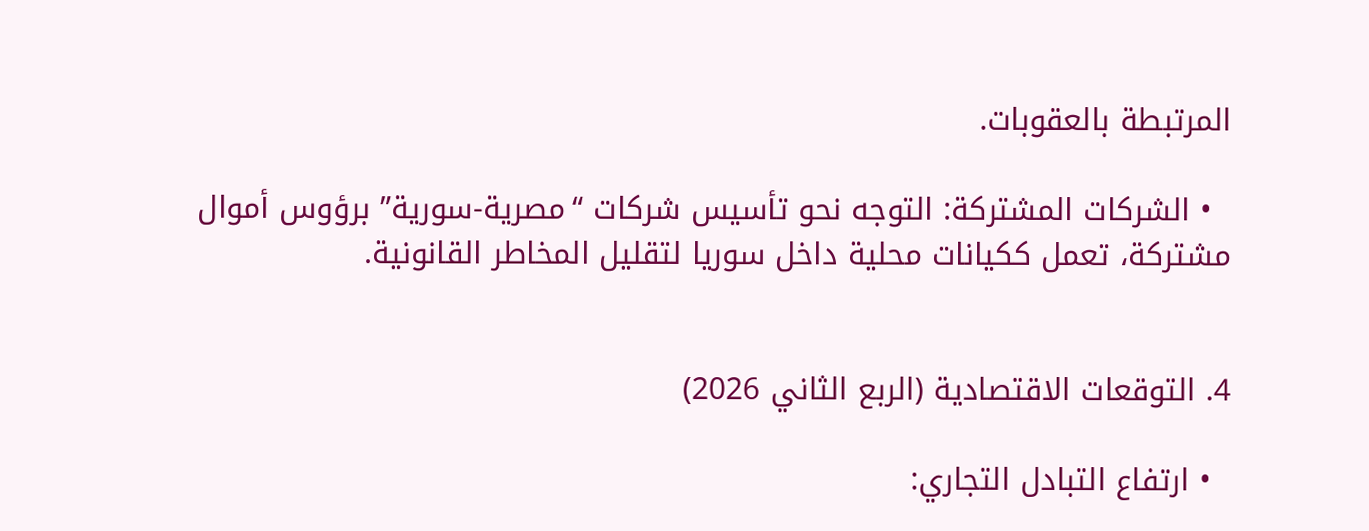المرتبطة بالعقوبات.

  • الشركات المشتركة: التوجه نحو تأسيس شركات “مصرية-سورية” برؤوس أموال مشتركة، تعمل ككيانات محلية داخل سوريا لتقليل المخاطر القانونية.


4. التوقعات الاقتصادية (الربع الثاني 2026)

  • ارتفاع التبادل التجاري: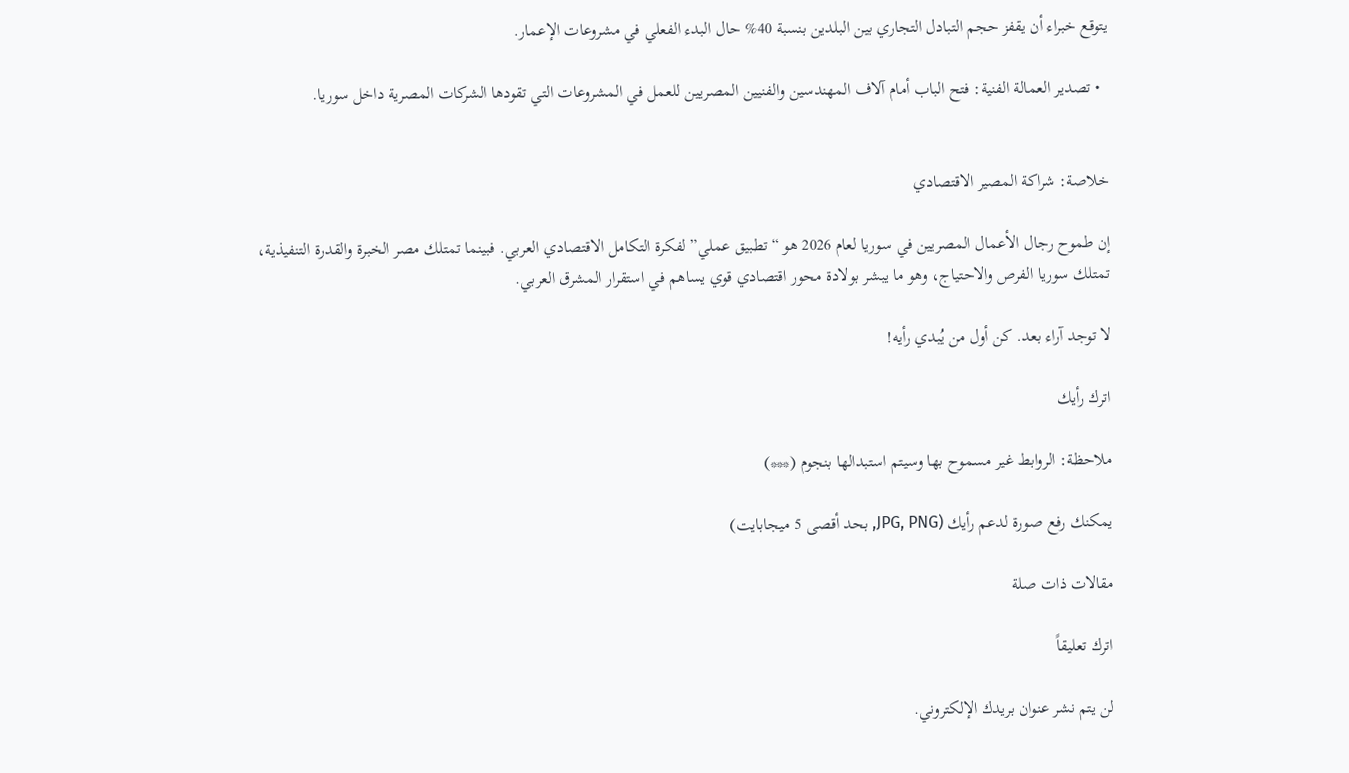يتوقع خبراء أن يقفز حجم التبادل التجاري بين البلدين بنسبة 40% حال البدء الفعلي في مشروعات الإعمار.

  • تصدير العمالة الفنية: فتح الباب أمام آلاف المهندسين والفنيين المصريين للعمل في المشروعات التي تقودها الشركات المصرية داخل سوريا.


خلاصة: شراكة المصير الاقتصادي

إن طموح رجال الأعمال المصريين في سوريا لعام 2026 هو “تطبيق عملي” لفكرة التكامل الاقتصادي العربي. فبينما تمتلك مصر الخبرة والقدرة التنفيذية، تمتلك سوريا الفرص والاحتياج، وهو ما يبشر بولادة محور اقتصادي قوي يساهم في استقرار المشرق العربي.

لا توجد آراء بعد. كن أول من يُبدي رأيه!

اترك رأيك

ملاحظة: الروابط غير مسموح بها وسيتم استبدالها بنجوم (***)

يمكنك رفع صورة لدعم رأيك (JPG, PNG, بحد أقصى 5 ميجابايت)

مقالات ذات صلة

اترك تعليقاً

لن يتم نشر عنوان بريدك الإلكتروني.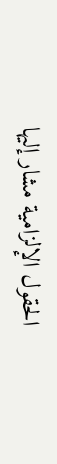الحقول الإلزامية مشار إليها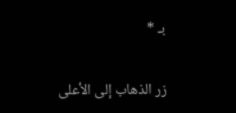بـ *

زر الذهاب إلى الأعلى